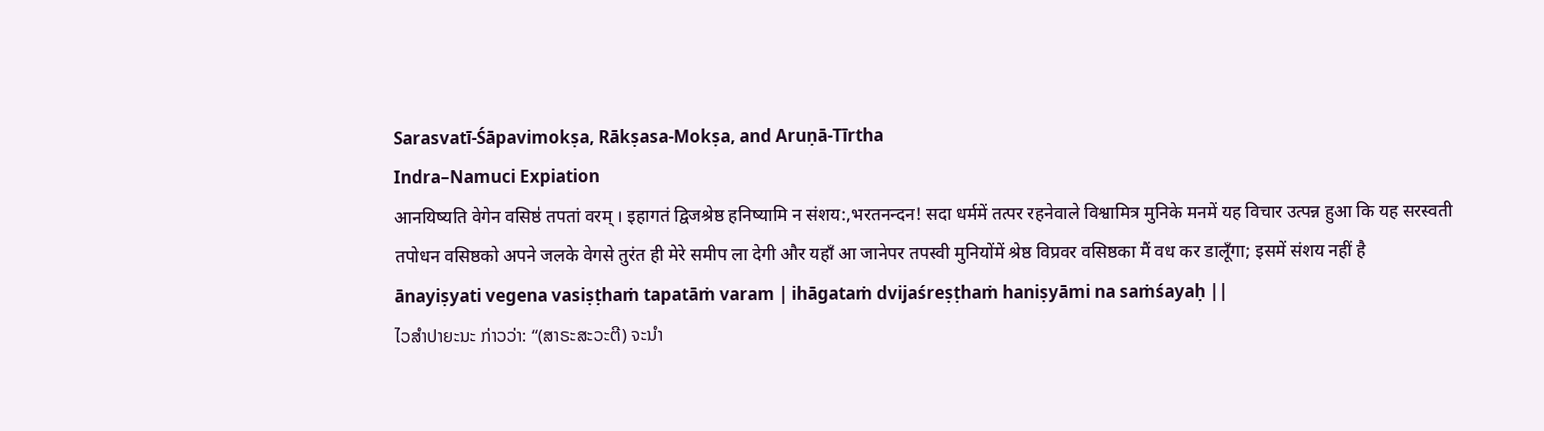Sarasvatī-Śāpavimokṣa, Rākṣasa-Mokṣa, and Aruṇā-Tīrtha
Indra–Namuci Expiation
आनयिष्यति वेगेन वसिष्ठ॑ तपतां वरम् । इहागतं द्विजश्रेष्ठ हनिष्यामि न संशय:,भरतनन्दन! सदा धर्ममें तत्पर रहनेवाले विश्वामित्र मुनिके मनमें यह विचार उत्पन्न हुआ कि यह सरस्वती तपोधन वसिष्ठको अपने जलके वेगसे तुरंत ही मेरे समीप ला देगी और यहाँ आ जानेपर तपस्वी मुनियोंमें श्रेष्ठ विप्रवर वसिष्ठका मैं वध कर डालूँगा; इसमें संशय नहीं है
ānayiṣyati vegena vasiṣṭhaṁ tapatāṁ varam | ihāgataṁ dvijaśreṣṭhaṁ haniṣyāmi na saṁśayaḥ ||
ໄວສຳປາຍະນະ ກ່າວວ່າ: “(ສາຣະສະວະຕີ) ຈະນຳ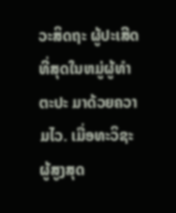ວະສິດຖະ ຜູ້ປະເສີດທີ່ສຸດໃນຫມູ່ຜູ້ທຳຕະປະ ມາດ້ວຍຄວາມໄວ. ເມື່ອທະວິຊະຜູ້ສູງສຸດ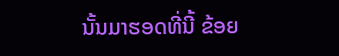ນັ້ນມາຮອດທີ່ນີ້ ຂ້ອຍ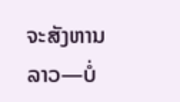ຈະສັງຫານລາວ—ບໍ່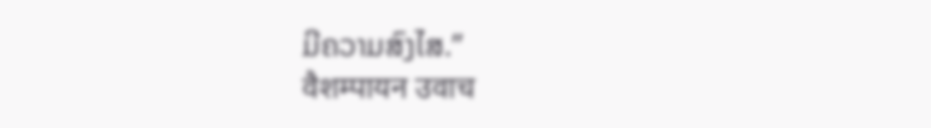ມີຄວາມສົງໄສ.”
वैशम्पायन उवाच